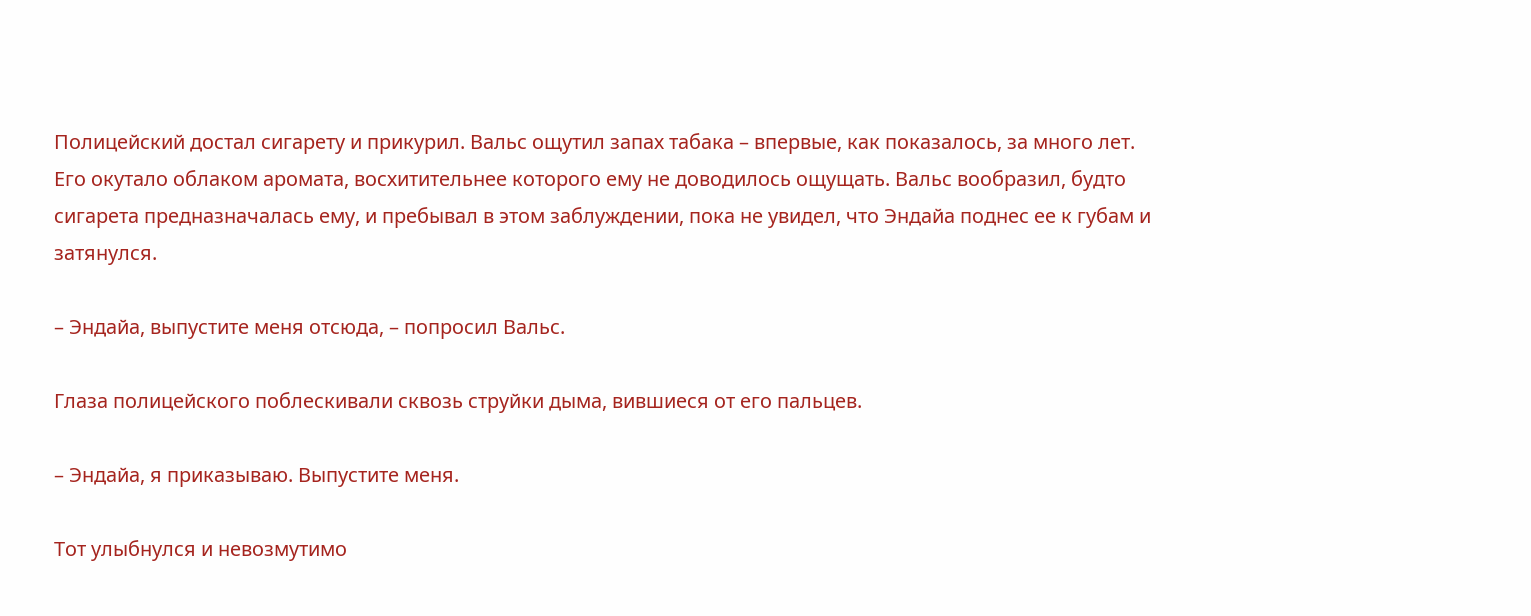Полицейский достал сигарету и прикурил. Вальс ощутил запах табака – впервые, как показалось, за много лет. Его окутало облаком аромата, восхитительнее которого ему не доводилось ощущать. Вальс вообразил, будто сигарета предназначалась ему, и пребывал в этом заблуждении, пока не увидел, что Эндайа поднес ее к губам и затянулся.

– Эндайа, выпустите меня отсюда, – попросил Вальс.

Глаза полицейского поблескивали сквозь струйки дыма, вившиеся от его пальцев.

– Эндайа, я приказываю. Выпустите меня.

Тот улыбнулся и невозмутимо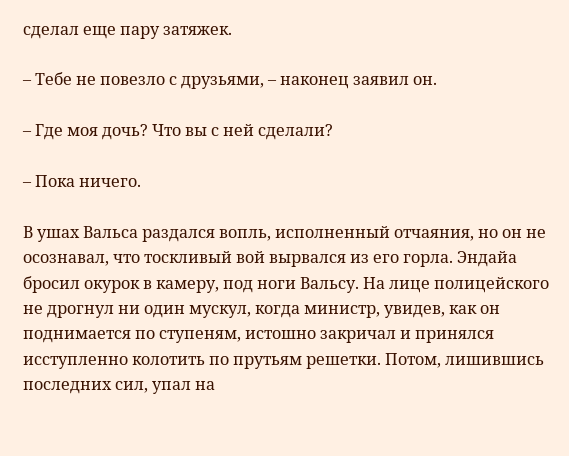сделал еще пару затяжек.

– Тебе не повезло с друзьями, – наконец заявил он.

– Где моя дочь? Что вы с ней сделали?

– Пока ничего.

В ушах Вальса раздался вопль, исполненный отчаяния, но он не осознавал, что тоскливый вой вырвался из его горла. Эндайа бросил окурок в камеру, под ноги Вальсу. На лице полицейского не дрогнул ни один мускул, когда министр, увидев, как он поднимается по ступеням, истошно закричал и принялся исступленно колотить по прутьям решетки. Потом, лишившись последних сил, упал на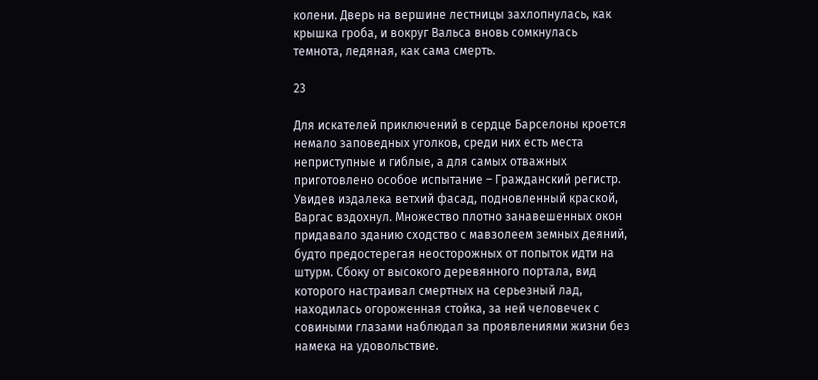колени. Дверь на вершине лестницы захлопнулась, как крышка гроба, и вокруг Вальса вновь сомкнулась темнота, ледяная, как сама смерть.

23

Для искателей приключений в сердце Барселоны кроется немало заповедных уголков, среди них есть места неприступные и гиблые, а для самых отважных приготовлено особое испытание – Гражданский регистр. Увидев издалека ветхий фасад, подновленный краской, Варгас вздохнул. Множество плотно занавешенных окон придавало зданию сходство с мавзолеем земных деяний, будто предостерегая неосторожных от попыток идти на штурм. Сбоку от высокого деревянного портала, вид которого настраивал смертных на серьезный лад, находилась огороженная стойка, за ней человечек с совиными глазами наблюдал за проявлениями жизни без намека на удовольствие.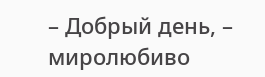– Добрый день, – миролюбиво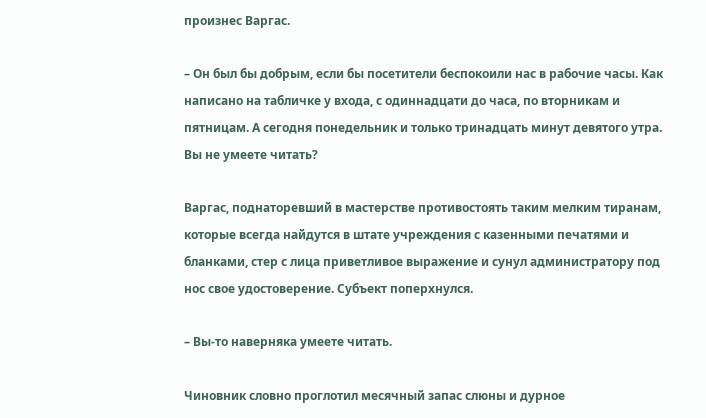произнес Варгас.

– Он был бы добрым, если бы посетители беспокоили нас в рабочие часы. Как написано на табличке у входа, с одиннадцати до часа, по вторникам и пятницам. А сегодня понедельник и только тринадцать минут девятого утра. Вы не умеете читать?

Варгас, поднаторевший в мастерстве противостоять таким мелким тиранам, которые всегда найдутся в штате учреждения с казенными печатями и бланками, стер с лица приветливое выражение и сунул администратору под нос свое удостоверение. Субъект поперхнулся.

– Вы-то наверняка умеете читать.

Чиновник словно проглотил месячный запас слюны и дурное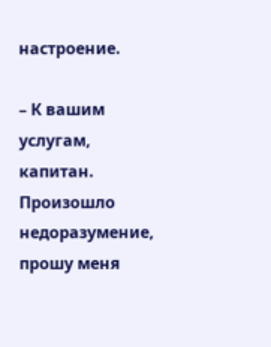настроение.

– К вашим услугам, капитан. Произошло недоразумение, прошу меня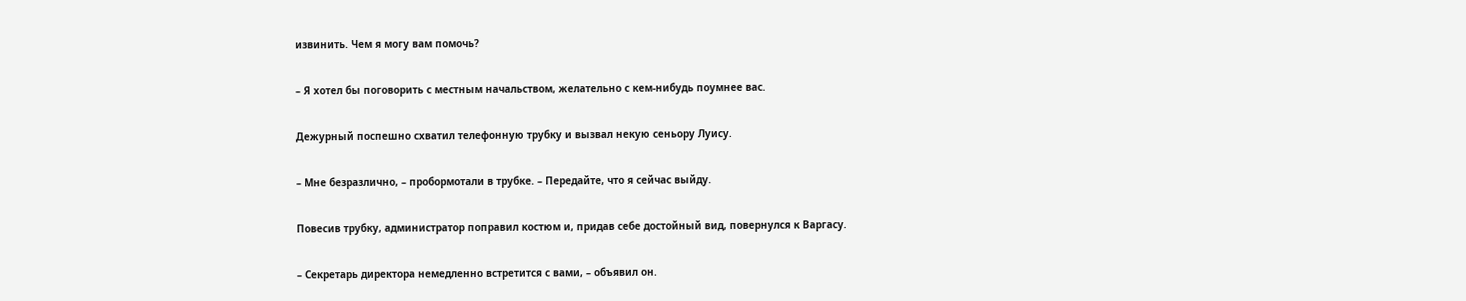извинить. Чем я могу вам помочь?

– Я хотел бы поговорить с местным начальством, желательно с кем-нибудь поумнее вас.

Дежурный поспешно схватил телефонную трубку и вызвал некую сеньору Луису.

– Мне безразлично, – пробормотали в трубке. – Передайте, что я сейчас выйду.

Повесив трубку, администратор поправил костюм и, придав себе достойный вид, повернулся к Варгасу.

– Секретарь директора немедленно встретится с вами, – объявил он.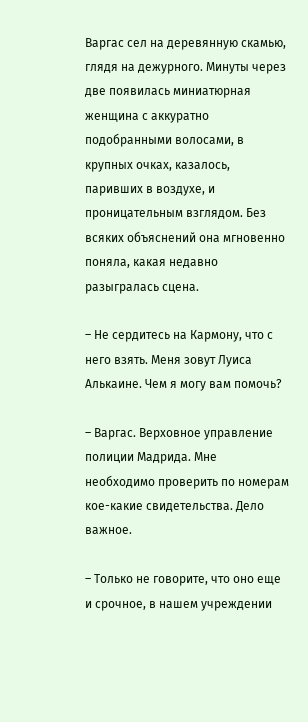Варгас сел на деревянную скамью, глядя на дежурного. Минуты через две появилась миниатюрная женщина с аккуратно подобранными волосами, в крупных очках, казалось, паривших в воздухе, и проницательным взглядом. Без всяких объяснений она мгновенно поняла, какая недавно разыгралась сцена.

– Не сердитесь на Кармону, что с него взять. Меня зовут Луиса Алькаине. Чем я могу вам помочь?

– Варгас. Верховное управление полиции Мадрида. Мне необходимо проверить по номерам кое-какие свидетельства. Дело важное.

– Только не говорите, что оно еще и срочное, в нашем учреждении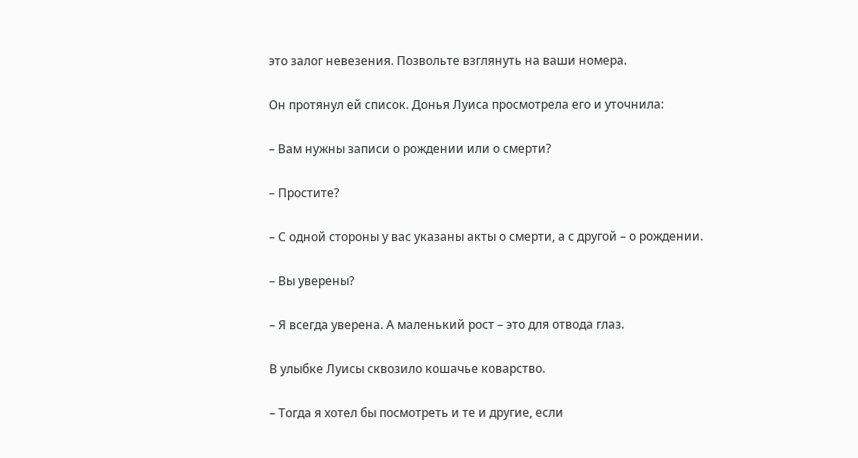это залог невезения. Позвольте взглянуть на ваши номера.

Он протянул ей список. Донья Луиса просмотрела его и уточнила:

– Вам нужны записи о рождении или о смерти?

– Простите?

– С одной стороны у вас указаны акты о смерти, а с другой – о рождении.

– Вы уверены?

– Я всегда уверена. А маленький рост – это для отвода глаз.

В улыбке Луисы сквозило кошачье коварство.

– Тогда я хотел бы посмотреть и те и другие, если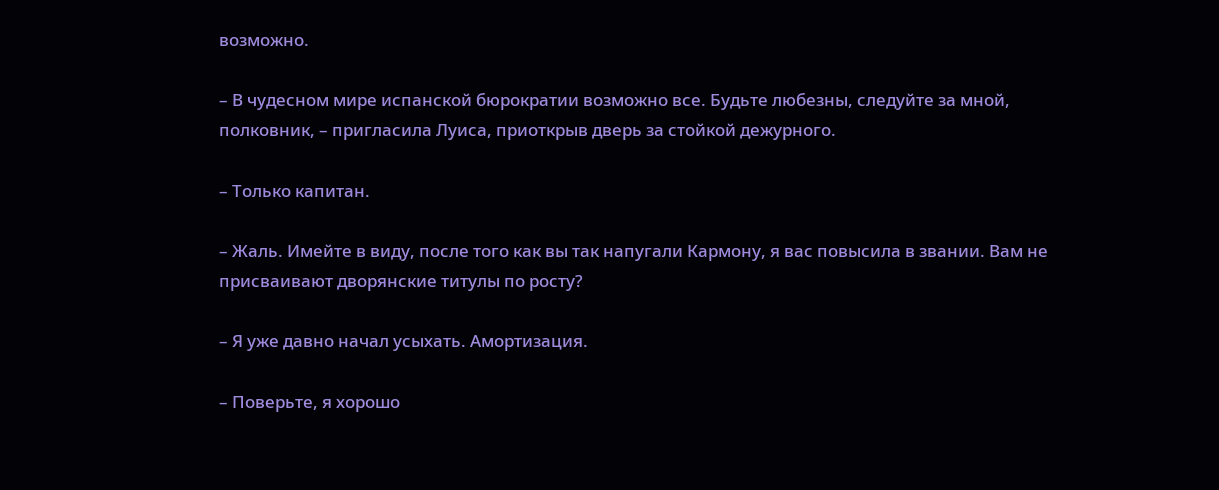возможно.

– В чудесном мире испанской бюрократии возможно все. Будьте любезны, следуйте за мной, полковник, – пригласила Луиса, приоткрыв дверь за стойкой дежурного.

– Только капитан.

– Жаль. Имейте в виду, после того как вы так напугали Кармону, я вас повысила в звании. Вам не присваивают дворянские титулы по росту?

– Я уже давно начал усыхать. Амортизация.

– Поверьте, я хорошо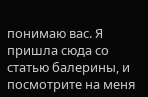понимаю вас. Я пришла сюда со статью балерины, и посмотрите на меня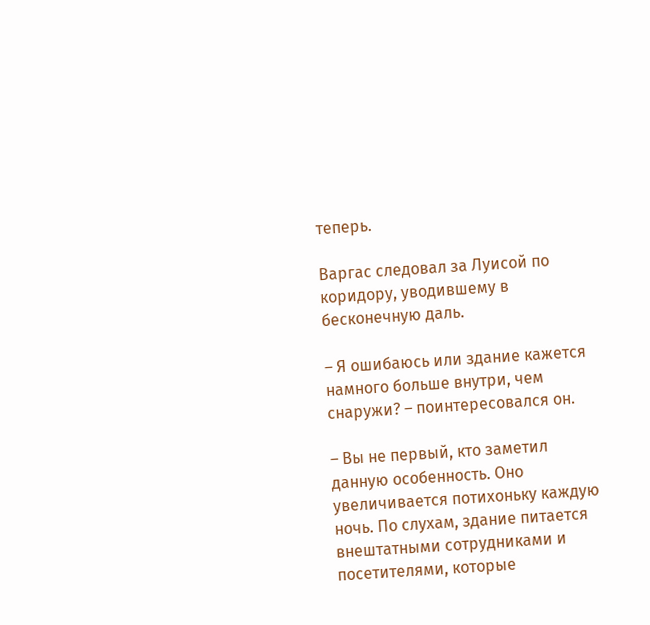теперь.

Варгас следовал за Луисой по коридору, уводившему в бесконечную даль.

– Я ошибаюсь или здание кажется намного больше внутри, чем снаружи? – поинтересовался он.

– Вы не первый, кто заметил данную особенность. Оно увеличивается потихоньку каждую ночь. По слухам, здание питается внештатными сотрудниками и посетителями, которые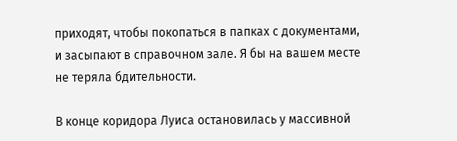приходят, чтобы покопаться в папках с документами, и засыпают в справочном зале. Я бы на вашем месте не теряла бдительности.

В конце коридора Луиса остановилась у массивной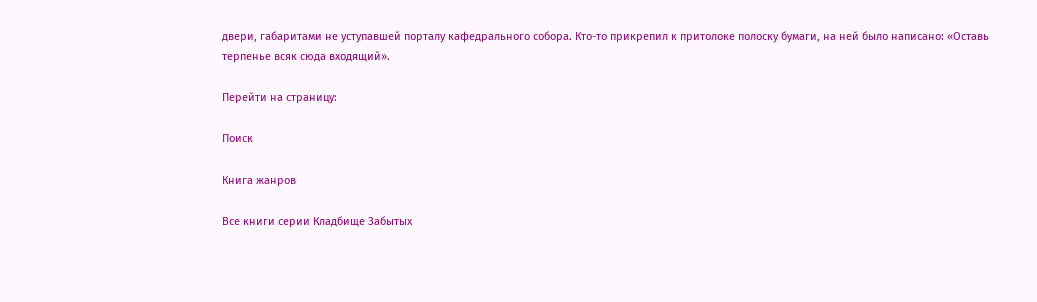двери, габаритами не уступавшей порталу кафедрального собора. Кто-то прикрепил к притолоке полоску бумаги, на ней было написано: «Оставь терпенье всяк сюда входящий».

Перейти на страницу:

Поиск

Книга жанров

Все книги серии Кладбище Забытых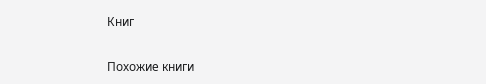Книг

Похожие книги